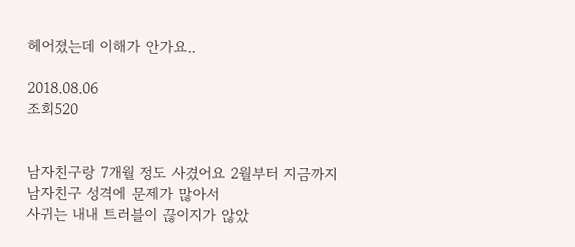헤어졌는데 이해가 안가요..

2018.08.06
조회520


남자친구랑 7개월 정도 사겼어요 2월부터 지금까지
남자친구 성격에 문제가 많아서
사귀는 내내 트러블이 끊이지가 않았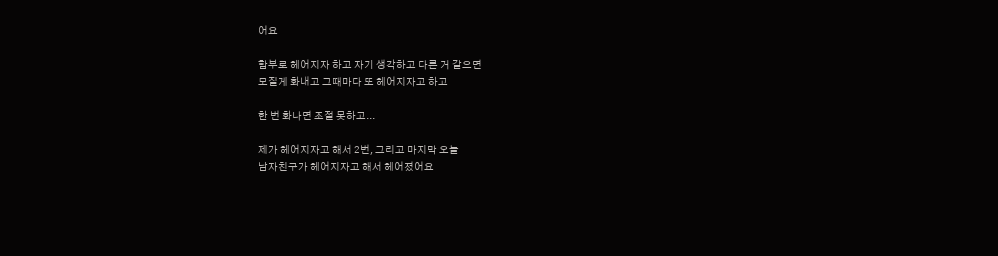어요

함부로 헤어지자 하고 자기 생각하고 다른 거 같으면
모질게 화내고 그때마다 또 헤어지자고 하고

한 번 화나면 조절 못하고...

제가 헤어지자고 해서 2번, 그리고 마지막 오늘
남자친구가 헤어지자고 해서 헤어졌어요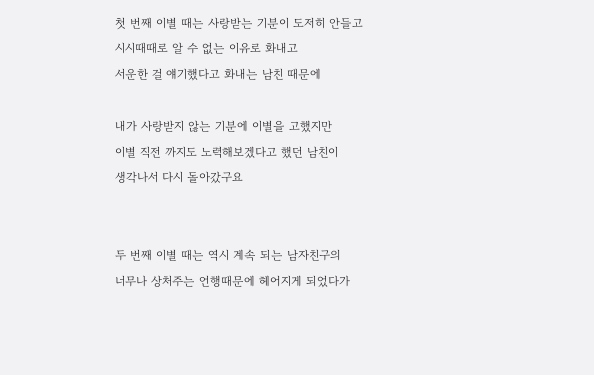첫 번째 이별 때는 사랑받는 기분이 도저히 안들고
시시때때로 알 수 없는 이유로 화내고
서운한 걸 얘기했다고 화내는 남친 때문에

내가 사랑받지 않는 기분에 이별을 고했지만
이별 직전 까지도 노력해보겠다고 했던 남친이
생각나서 다시 돌아갔구요


두 번째 이별 때는 역시 계속 되는 남자친구의
너무나 상처주는 언행때문에 헤어지게 되었다가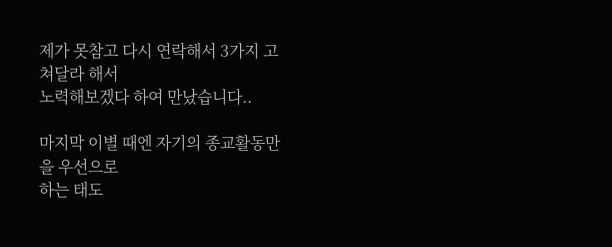제가 못참고 다시 연락해서 3가지 고쳐달라 해서
노력해보겠다 하여 만났습니다..

마지막 이별 때엔 자기의 종교활동만을 우선으로
하는 태도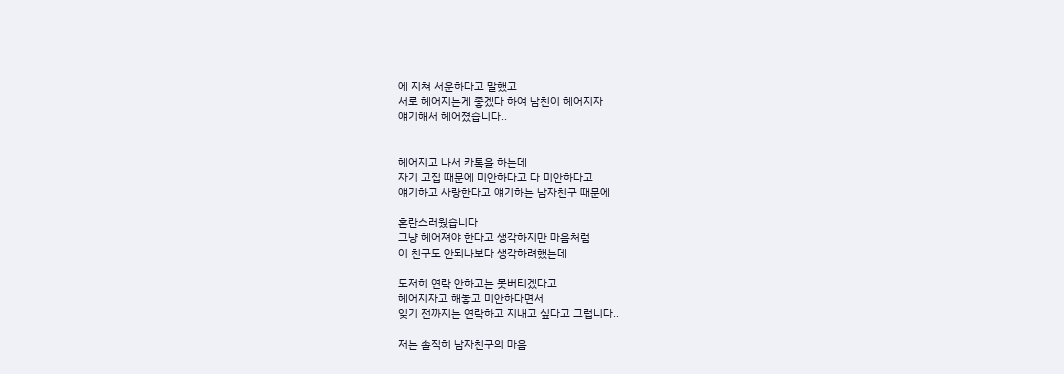에 지쳐 서운하다고 말했고
서로 헤어지는게 좋겠다 하여 남친이 헤어지자
얘기해서 헤어졌습니다..


헤어지고 나서 카톡을 하는데
자기 고집 때문에 미안하다고 다 미안하다고
얘기하고 사랑한다고 얘기하는 남자친구 때문에

혼란스러웠습니다
그냥 헤어져야 한다고 생각하지만 마음처럼
이 친구도 안되나보다 생각하려했는데

도저히 연락 안하고는 못버티겠다고
헤어지자고 해놓고 미안하다면서
잊기 전까지는 연락하고 지내고 싶다고 그럽니다..

저는 솔직히 남자친구의 마음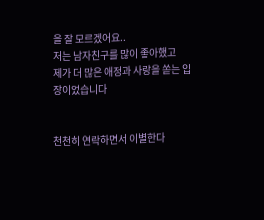을 잘 모르겠어요..
저는 남자친구를 많이 좋아했고
제가 더 많은 애정과 사랑을 쏟는 입장이었습니다


천천히 연락하면서 이별한다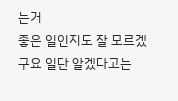는거
좋은 일인지도 잘 모르겠구요 일단 알겠다고는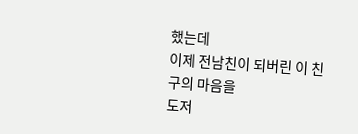했는데
이제 전남친이 되버린 이 친구의 마음을
도저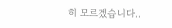히 모르겠습니다..